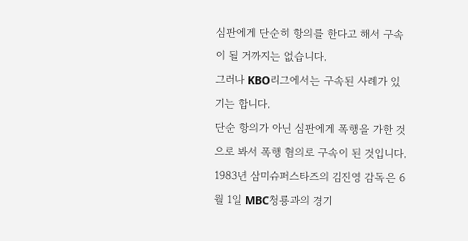심판에게 단순히 항의를 한다고 해서 구속이 될 거까지는 없습니다.
그러나 KBO리그에서는 구속된 사례가 있기는 합니다.
단순 항의가 아닌 심판에게 폭행을 가한 것으로 봐서 폭행 혐의로 구속이 된 것입니다.
1983년 삼미슈퍼스타즈의 김진영 감독은 6월 1일 MBC청룡과의 경기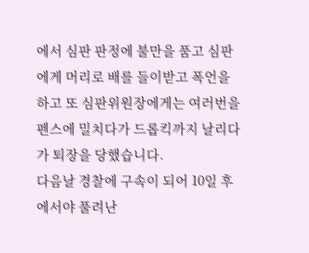에서 심판 판정에 불만을 품고 심판에게 머리로 배를 들이받고 폭언을 하고 또 심판위원장에게는 여러번을 펜스에 밀치다가 드롭킥까지 날리다가 퇴장을 당했습니다.
다음날 경찰에 구속이 되어 10일 후에서야 풀려난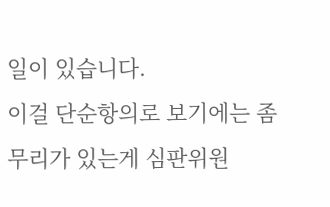일이 있습니다.
이걸 단순항의로 보기에는 좀 무리가 있는게 심판위원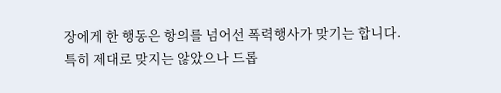장에게 한 행동은 항의를 넘어선 폭력행사가 맞기는 합니다.
특히 제대로 맞지는 않았으나 드롭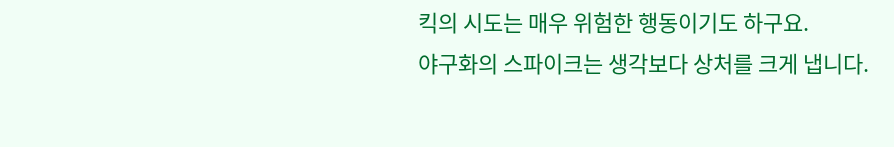킥의 시도는 매우 위험한 행동이기도 하구요.
야구화의 스파이크는 생각보다 상처를 크게 냅니다.